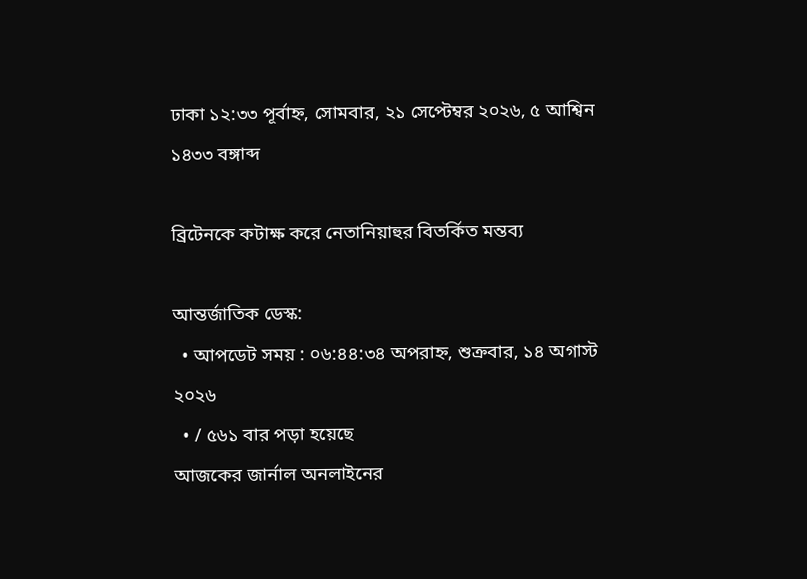ঢাকা ১২:৩৩ পূর্বাহ্ন, সোমবার, ২১ সেপ্টেম্বর ২০২৬, ৫ আশ্বিন ১৪৩৩ বঙ্গাব্দ

ব্রিটেনকে কটাক্ষ করে নেতানিয়াহুর বিতর্কিত মন্তব্য

আন্তর্জাতিক ডেস্ক:
  • আপডেট সময় : ০৬:৪৪:৩৪ অপরাহ্ন, শুক্রবার, ১৪ অগাস্ট ২০২৬
  • / ৫৬১ বার পড়া হয়েছে
আজকের জার্নাল অনলাইনের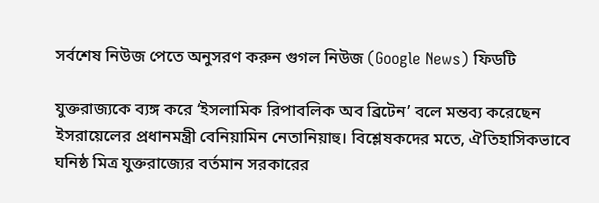সর্বশেষ নিউজ পেতে অনুসরণ করুন গুগল নিউজ (Google News) ফিডটি

যুক্তরাজ্যকে ব্যঙ্গ করে ‘ইসলামিক রিপাবলিক অব ব্রিটেন’ বলে মন্তব্য করেছেন ইসরায়েলের প্রধানমন্ত্রী বেনিয়ামিন নেতানিয়াহু। বিশ্লেষকদের মতে, ঐতিহাসিকভাবে ঘনিষ্ঠ মিত্র যুক্তরাজ্যের বর্তমান সরকারের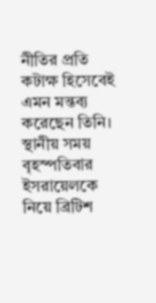নীতির প্রতি কটাক্ষ হিসেবেই এমন মন্তব্য করেছেন তিনি। স্থানীয় সময় বৃহস্পতিবার ইসরায়েলকে নিয়ে ব্রিটিশ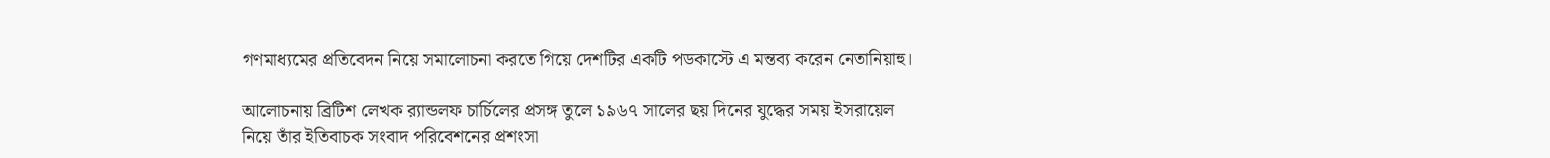গণমাধ্যমের প্রতিবেদন নিয়ে সমালোচনা করতে গিয়ে দেশটির একটি পডকাস্টে এ মন্তব্য করেন নেতানিয়াহু।

আলোচনায় ব্রিটিশ লেখক র‍্যান্ডলফ চার্চিলের প্রসঙ্গ তুলে ১৯৬৭ সালের ছয় দিনের যুদ্ধের সময় ইসরায়েল নিয়ে তাঁর ইতিবাচক সংবাদ পরিবেশনের প্রশংসা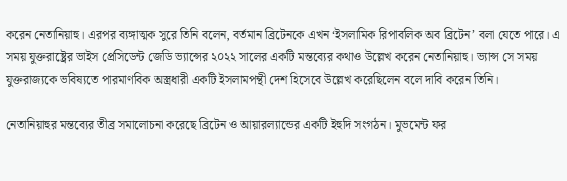করেন নেতানিয়াহু। এরপর ব্যঙ্গাত্মক সুরে তিনি বলেন, বর্তমান ব্রিটেনকে এখন ‘ইসলামিক রিপাবলিক অব ব্রিটেন’ বলা যেতে পারে। এ সময় যুক্তরাষ্ট্রের ভাইস প্রেসিডেন্ট জেডি ভ্যান্সের ২০২২ সালের একটি মন্তব্যের কথাও উল্লেখ করেন নেতানিয়াহু। ভ্যান্স সে সময় যুক্তরাজ্যকে ভবিষ্যতে পারমাণবিক অস্ত্রধারী একটি ইসলামপন্থী দেশ হিসেবে উল্লেখ করেছিলেন বলে দাবি করেন তিনি।

নেতানিয়াহুর মন্তব্যের তীব্র সমালোচনা করেছে ব্রিটেন ও আয়ারল্যান্ডের একটি ইহুদি সংগঠন। মুভমেন্ট ফর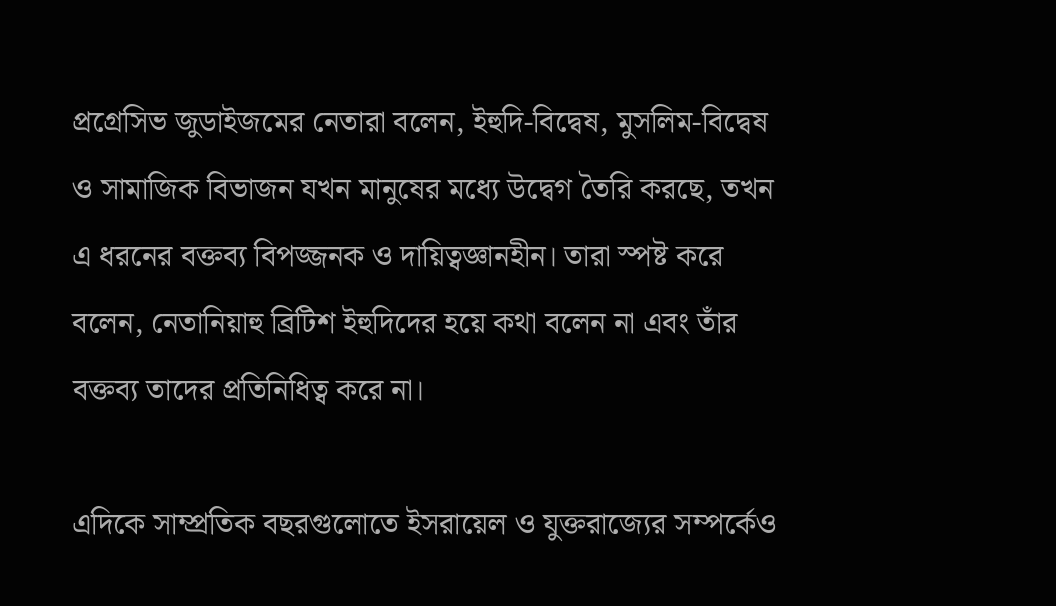প্রগ্রেসিভ জুডাইজমের নেতারা বলেন, ইহুদি-বিদ্বেষ, মুসলিম-বিদ্বেষ ও সামাজিক বিভাজন যখন মানুষের মধ্যে উদ্বেগ তৈরি করছে, তখন এ ধরনের বক্তব্য বিপজ্জনক ও দায়িত্বজ্ঞানহীন। তারা স্পষ্ট করে বলেন, নেতানিয়াহু ব্রিটিশ ইহুদিদের হয়ে কথা বলেন না এবং তাঁর বক্তব্য তাদের প্রতিনিধিত্ব করে না।

এদিকে সাম্প্রতিক বছরগুলোতে ইসরায়েল ও যুক্তরাজ্যের সম্পর্কেও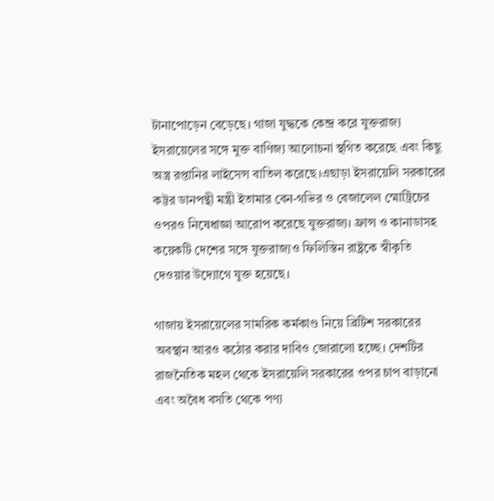টানাপোড়েন বেড়েছে। গাজা যুদ্ধকে কেন্দ্র করে যুক্তরাজ্য ইসরায়েলের সঙ্গে মুক্ত বাণিজ্য আলোচনা স্থগিত করেছে এবং কিছু অস্ত্র রপ্তানির লাইসেন্স বাতিল করেছে।এছাড়া ইসরায়েলি সরকারের কট্টর ডানপন্থী মন্ত্রী ইতামার বেন-গভির ও বেজালেল স্মোট্রিচের ওপরও নিষেধাজ্ঞা আরোপ করেছে যুক্তরাজ্য। ফ্রান্স ও কানাডাসহ কয়েকটি দেশের সঙ্গে যুক্তরাজ্যও ফিলিস্তিন রাষ্ট্রকে স্বীকৃতি দেওয়ার উদ্যোগে যুক্ত হয়েছে।

গাজায় ইসরায়েলের সামরিক কর্মকাণ্ড নিয়ে ব্রিটিশ সরকারের অবস্থান আরও কঠোর করার দাবিও জোরালো হচ্ছে। দেশটির রাজনৈতিক মহল থেকে ইসরায়েলি সরকারের ওপর চাপ বাড়ানো এবং অবৈধ বসতি থেকে পণ্য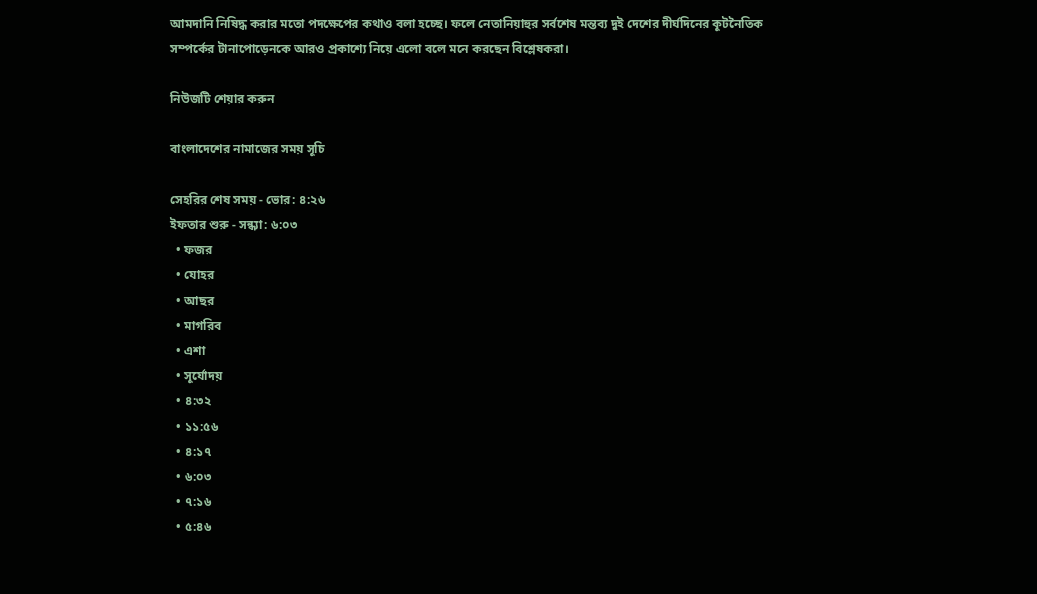আমদানি নিষিদ্ধ করার মতো পদক্ষেপের কথাও বলা হচ্ছে। ফলে নেতানিয়াহুর সর্বশেষ মন্তব্য দুই দেশের দীর্ঘদিনের কূটনৈতিক সম্পর্কের টানাপোড়েনকে আরও প্রকাশ্যে নিয়ে এলো বলে মনে করছেন বিশ্লেষকরা।

নিউজটি শেয়ার করুন

বাংলাদেশের নামাজের সময় সূচি

সেহরির শেষ সময় - ভোর: ৪:২৬
ইফতার শুরু - সন্ধ্যা: ৬:০৩
  • ফজর
  • যোহর
  • আছর
  • মাগরিব
  • এশা
  • সূর্যোদয়
  • ৪:৩২
  • ১১:৫৬
  • ৪:১৭
  • ৬:০৩
  • ৭:১৬
  • ৫:৪৬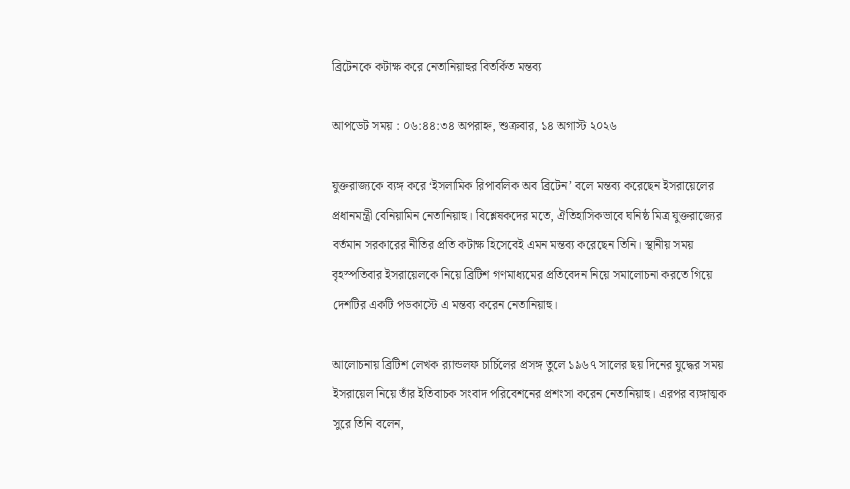ব্রিটেনকে কটাক্ষ করে নেতানিয়াহুর বিতর্কিত মন্তব্য

আপডেট সময় : ০৬:৪৪:৩৪ অপরাহ্ন, শুক্রবার, ১৪ অগাস্ট ২০২৬

যুক্তরাজ্যকে ব্যঙ্গ করে ‘ইসলামিক রিপাবলিক অব ব্রিটেন’ বলে মন্তব্য করেছেন ইসরায়েলের প্রধানমন্ত্রী বেনিয়ামিন নেতানিয়াহু। বিশ্লেষকদের মতে, ঐতিহাসিকভাবে ঘনিষ্ঠ মিত্র যুক্তরাজ্যের বর্তমান সরকারের নীতির প্রতি কটাক্ষ হিসেবেই এমন মন্তব্য করেছেন তিনি। স্থানীয় সময় বৃহস্পতিবার ইসরায়েলকে নিয়ে ব্রিটিশ গণমাধ্যমের প্রতিবেদন নিয়ে সমালোচনা করতে গিয়ে দেশটির একটি পডকাস্টে এ মন্তব্য করেন নেতানিয়াহু।

আলোচনায় ব্রিটিশ লেখক র‍্যান্ডলফ চার্চিলের প্রসঙ্গ তুলে ১৯৬৭ সালের ছয় দিনের যুদ্ধের সময় ইসরায়েল নিয়ে তাঁর ইতিবাচক সংবাদ পরিবেশনের প্রশংসা করেন নেতানিয়াহু। এরপর ব্যঙ্গাত্মক সুরে তিনি বলেন,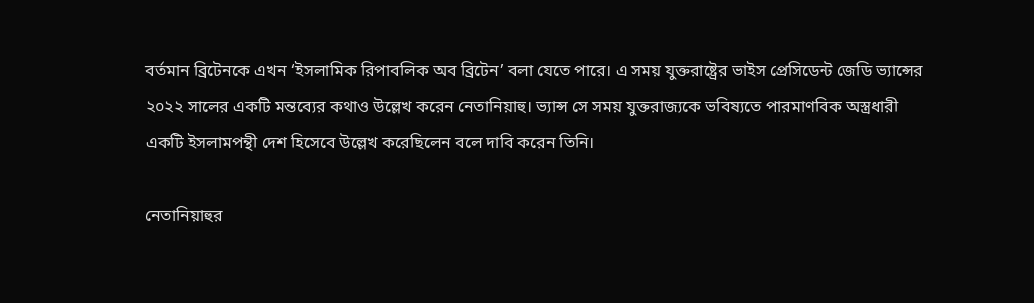বর্তমান ব্রিটেনকে এখন ‘ইসলামিক রিপাবলিক অব ব্রিটেন’ বলা যেতে পারে। এ সময় যুক্তরাষ্ট্রের ভাইস প্রেসিডেন্ট জেডি ভ্যান্সের ২০২২ সালের একটি মন্তব্যের কথাও উল্লেখ করেন নেতানিয়াহু। ভ্যান্স সে সময় যুক্তরাজ্যকে ভবিষ্যতে পারমাণবিক অস্ত্রধারী একটি ইসলামপন্থী দেশ হিসেবে উল্লেখ করেছিলেন বলে দাবি করেন তিনি।

নেতানিয়াহুর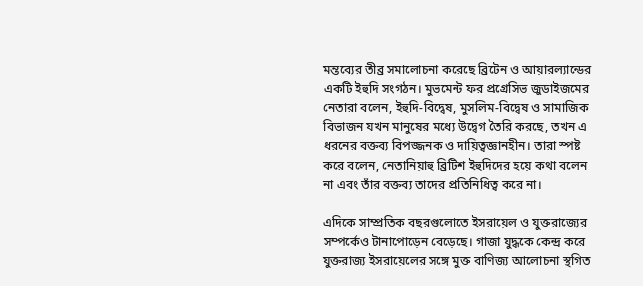মন্তব্যের তীব্র সমালোচনা করেছে ব্রিটেন ও আয়ারল্যান্ডের একটি ইহুদি সংগঠন। মুভমেন্ট ফর প্রগ্রেসিভ জুডাইজমের নেতারা বলেন, ইহুদি-বিদ্বেষ, মুসলিম-বিদ্বেষ ও সামাজিক বিভাজন যখন মানুষের মধ্যে উদ্বেগ তৈরি করছে, তখন এ ধরনের বক্তব্য বিপজ্জনক ও দায়িত্বজ্ঞানহীন। তারা স্পষ্ট করে বলেন, নেতানিয়াহু ব্রিটিশ ইহুদিদের হয়ে কথা বলেন না এবং তাঁর বক্তব্য তাদের প্রতিনিধিত্ব করে না।

এদিকে সাম্প্রতিক বছরগুলোতে ইসরায়েল ও যুক্তরাজ্যের সম্পর্কেও টানাপোড়েন বেড়েছে। গাজা যুদ্ধকে কেন্দ্র করে যুক্তরাজ্য ইসরায়েলের সঙ্গে মুক্ত বাণিজ্য আলোচনা স্থগিত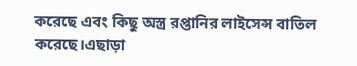করেছে এবং কিছু অস্ত্র রপ্তানির লাইসেন্স বাতিল করেছে।এছাড়া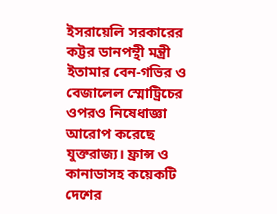ইসরায়েলি সরকারের কট্টর ডানপন্থী মন্ত্রী ইতামার বেন-গভির ও বেজালেল স্মোট্রিচের ওপরও নিষেধাজ্ঞা আরোপ করেছে যুক্তরাজ্য। ফ্রান্স ও কানাডাসহ কয়েকটি দেশের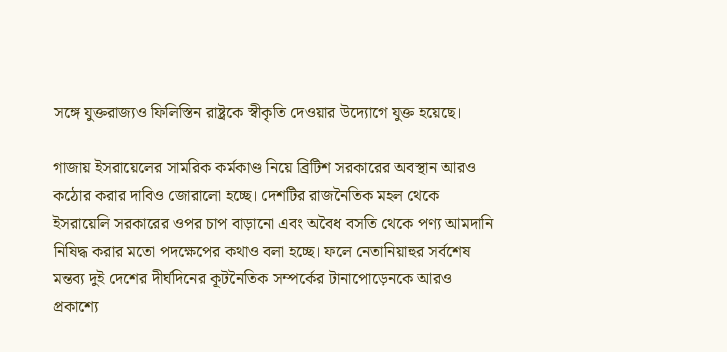সঙ্গে যুক্তরাজ্যও ফিলিস্তিন রাষ্ট্রকে স্বীকৃতি দেওয়ার উদ্যোগে যুক্ত হয়েছে।

গাজায় ইসরায়েলের সামরিক কর্মকাণ্ড নিয়ে ব্রিটিশ সরকারের অবস্থান আরও কঠোর করার দাবিও জোরালো হচ্ছে। দেশটির রাজনৈতিক মহল থেকে ইসরায়েলি সরকারের ওপর চাপ বাড়ানো এবং অবৈধ বসতি থেকে পণ্য আমদানি নিষিদ্ধ করার মতো পদক্ষেপের কথাও বলা হচ্ছে। ফলে নেতানিয়াহুর সর্বশেষ মন্তব্য দুই দেশের দীর্ঘদিনের কূটনৈতিক সম্পর্কের টানাপোড়েনকে আরও প্রকাশ্যে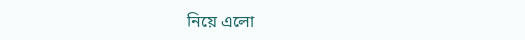নিয়ে এলো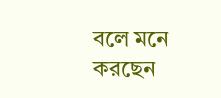বলে মনে করছেন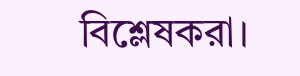বিশ্লেষকরা।